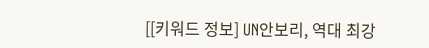[[키워드 정보] UN안보리, 역대 최강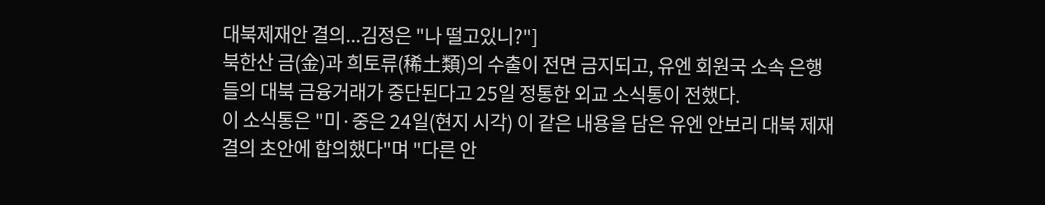대북제재안 결의...김정은 "나 떨고있니?"]
북한산 금(金)과 희토류(稀土類)의 수출이 전면 금지되고, 유엔 회원국 소속 은행들의 대북 금융거래가 중단된다고 25일 정통한 외교 소식통이 전했다.
이 소식통은 "미·중은 24일(현지 시각) 이 같은 내용을 담은 유엔 안보리 대북 제재 결의 초안에 합의했다"며 "다른 안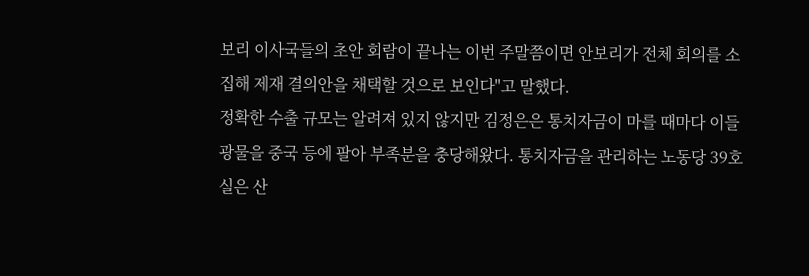보리 이사국들의 초안 회람이 끝나는 이번 주말쯤이면 안보리가 전체 회의를 소집해 제재 결의안을 채택할 것으로 보인다"고 말했다.
정확한 수출 규모는 알려져 있지 않지만 김정은은 통치자금이 마를 때마다 이들 광물을 중국 등에 팔아 부족분을 충당해왔다. 통치자금을 관리하는 노동당 39호실은 산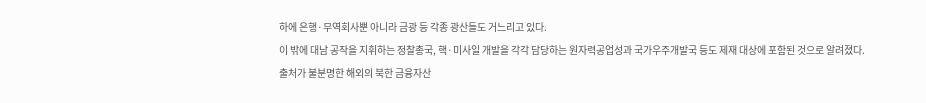하에 은행·무역회사뿐 아니라 금광 등 각종 광산들도 거느리고 있다.
이 밖에 대남 공작을 지휘하는 정찰총국, 핵·미사일 개발을 각각 담당하는 원자력공업성과 국가우주개발국 등도 제재 대상에 포함된 것으로 알려졌다.
출처가 불분명한 해외의 북한 금융자산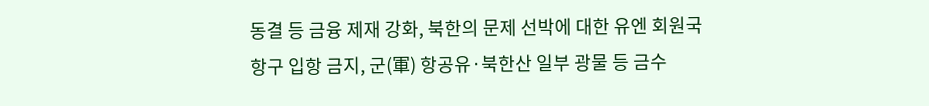동결 등 금융 제재 강화, 북한의 문제 선박에 대한 유엔 회원국 항구 입항 금지, 군(軍) 항공유·북한산 일부 광물 등 금수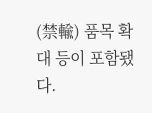(禁輸) 품목 확대 등이 포함됐다.